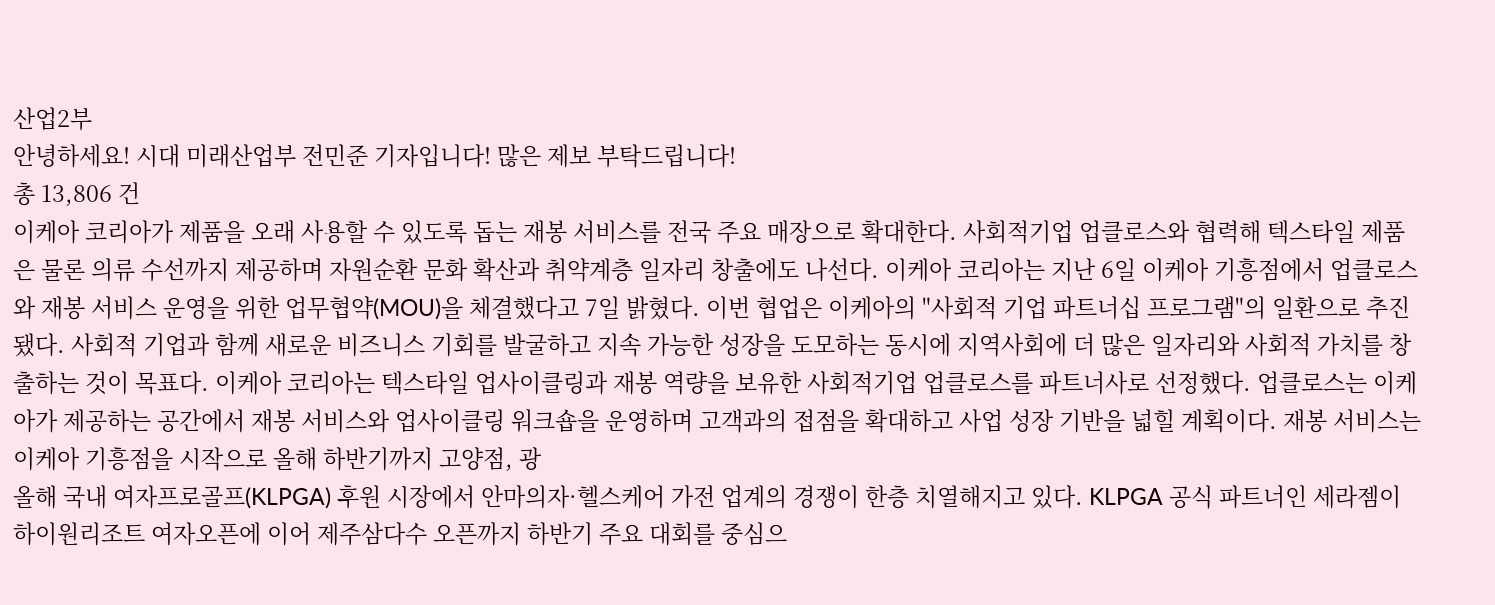산업2부
안녕하세요! 시대 미래산업부 전민준 기자입니다! 많은 제보 부탁드립니다!
총 13,806 건
이케아 코리아가 제품을 오래 사용할 수 있도록 돕는 재봉 서비스를 전국 주요 매장으로 확대한다. 사회적기업 업클로스와 협력해 텍스타일 제품은 물론 의류 수선까지 제공하며 자원순환 문화 확산과 취약계층 일자리 창출에도 나선다. 이케아 코리아는 지난 6일 이케아 기흥점에서 업클로스와 재봉 서비스 운영을 위한 업무협약(MOU)을 체결했다고 7일 밝혔다. 이번 협업은 이케아의 "사회적 기업 파트너십 프로그램"의 일환으로 추진됐다. 사회적 기업과 함께 새로운 비즈니스 기회를 발굴하고 지속 가능한 성장을 도모하는 동시에 지역사회에 더 많은 일자리와 사회적 가치를 창출하는 것이 목표다. 이케아 코리아는 텍스타일 업사이클링과 재봉 역량을 보유한 사회적기업 업클로스를 파트너사로 선정했다. 업클로스는 이케아가 제공하는 공간에서 재봉 서비스와 업사이클링 워크숍을 운영하며 고객과의 접점을 확대하고 사업 성장 기반을 넓힐 계획이다. 재봉 서비스는 이케아 기흥점을 시작으로 올해 하반기까지 고양점, 광
올해 국내 여자프로골프(KLPGA) 후원 시장에서 안마의자·헬스케어 가전 업계의 경쟁이 한층 치열해지고 있다. KLPGA 공식 파트너인 세라젬이 하이원리조트 여자오픈에 이어 제주삼다수 오픈까지 하반기 주요 대회를 중심으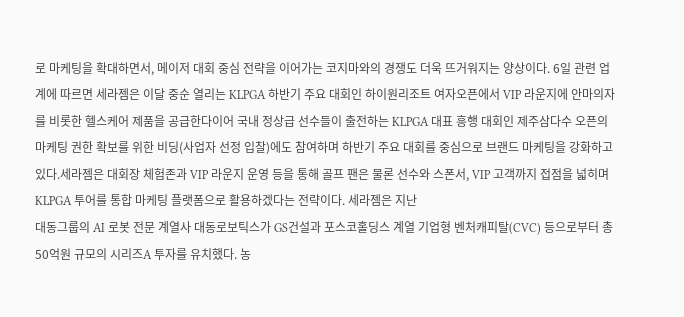로 마케팅을 확대하면서, 메이저 대회 중심 전략을 이어가는 코지마와의 경쟁도 더욱 뜨거워지는 양상이다. 6일 관련 업계에 따르면 세라젬은 이달 중순 열리는 KLPGA 하반기 주요 대회인 하이원리조트 여자오픈에서 VIP 라운지에 안마의자를 비롯한 헬스케어 제품을 공급한다이어 국내 정상급 선수들이 출전하는 KLPGA 대표 흥행 대회인 제주삼다수 오픈의 마케팅 권한 확보를 위한 비딩(사업자 선정 입찰)에도 참여하며 하반기 주요 대회를 중심으로 브랜드 마케팅을 강화하고 있다.세라젬은 대회장 체험존과 VIP 라운지 운영 등을 통해 골프 팬은 물론 선수와 스폰서, VIP 고객까지 접점을 넓히며 KLPGA 투어를 통합 마케팅 플랫폼으로 활용하겠다는 전략이다. 세라젬은 지난
대동그룹의 AI 로봇 전문 계열사 대동로보틱스가 GS건설과 포스코홀딩스 계열 기업형 벤처캐피탈(CVC) 등으로부터 총 50억원 규모의 시리즈A 투자를 유치했다. 농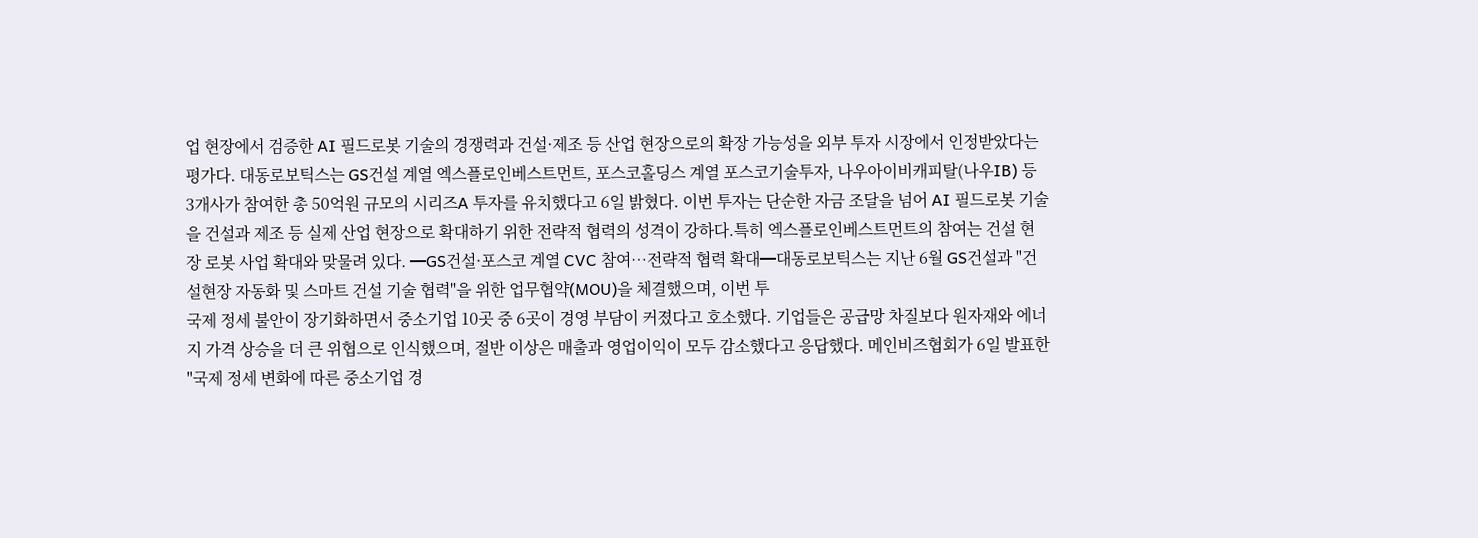업 현장에서 검증한 AI 필드로봇 기술의 경쟁력과 건설·제조 등 산업 현장으로의 확장 가능성을 외부 투자 시장에서 인정받았다는 평가다. 대동로보틱스는 GS건설 계열 엑스플로인베스트먼트, 포스코홀딩스 계열 포스코기술투자, 나우아이비캐피탈(나우IB) 등 3개사가 참여한 총 50억원 규모의 시리즈A 투자를 유치했다고 6일 밝혔다. 이번 투자는 단순한 자금 조달을 넘어 AI 필드로봇 기술을 건설과 제조 등 실제 산업 현장으로 확대하기 위한 전략적 협력의 성격이 강하다.특히 엑스플로인베스트먼트의 참여는 건설 현장 로봇 사업 확대와 맞물려 있다. ━GS건설·포스코 계열 CVC 참여…전략적 협력 확대━대동로보틱스는 지난 6월 GS건설과 "건설현장 자동화 및 스마트 건설 기술 협력"을 위한 업무협약(MOU)을 체결했으며, 이번 투
국제 정세 불안이 장기화하면서 중소기업 10곳 중 6곳이 경영 부담이 커졌다고 호소했다. 기업들은 공급망 차질보다 원자재와 에너지 가격 상승을 더 큰 위협으로 인식했으며, 절반 이상은 매출과 영업이익이 모두 감소했다고 응답했다. 메인비즈협회가 6일 발표한 "국제 정세 변화에 따른 중소기업 경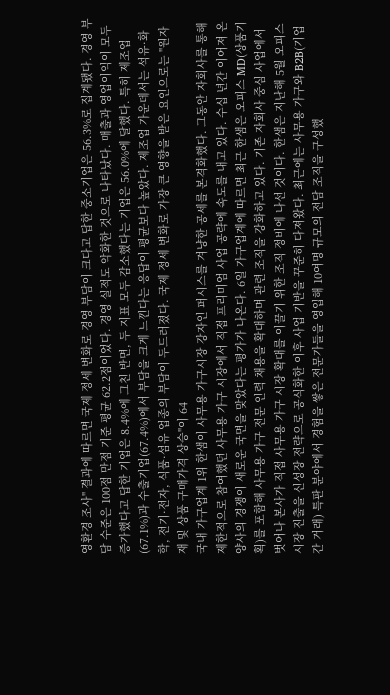영환경 조사" 결과에 따르면 국제 정세 변화로 경영 부담이 크다고 답한 중소기업은 56.3%로 집계됐다. 경영 부담 수준은 100점 만점 기준 평균 62.2점이었다. 경영 실적도 악화한 것으로 나타났다. 매출과 영업이익이 모두 증가했다고 답한 기업은 8.4%에 그친 반면, 두 지표 모두 감소했다는 기업은 56.0%에 달했다. 특히 제조업(67.1%)과 수출기업(67.4%)에서 부담을 크게 느낀다는 응답이 평균보다 높았다. 제조업 가운데서는 석유·화학, 전기·전자, 식품·섬유 업종의 부담이 두드러졌다. 국제 정세 변화로 가장 큰 영향을 받은 요인으로는 "원자재 및 상품 구매가격 상승"이 64
국내 가구업계 1위 한샘이 사무용 가구시장 강자인 퍼시스를 겨냥한 공세를 본격화했다. 그동안 자회사를 통해 제한적으로 참여했던 사무용 가구 시장에서 직접 프리미엄 사업 공략에 속도를 내고 있다. 수십 년간 이어져 온 양사의 경쟁이 새로운 국면을 맞았다는 평가가 나온다. 6일 가구업계에 따르면 최근 한샘은 오피스 MD(상품기획)를 포함해 사무용 가구 전문 인력 채용을 확대하며 관련 조직을 강화하고 있다. 기존 자회사 중심 사업에서 벗어나 본사가 직접 사무용 가구 시장 확대를 이끌기 위한 조직 정비에 나선 것이다. 한샘은 지난해 5월 오피스 시장 진출을 신성장 전략으로 공식화한 이후 사업 기반을 꾸준히 다져왔다. 최근에는 사무용 가구와 B2B(기업 간 거래) 특판 분야에서 경험을 쌓은 전문가들을 영입해 10여명 규모의 전담 조직을 구성했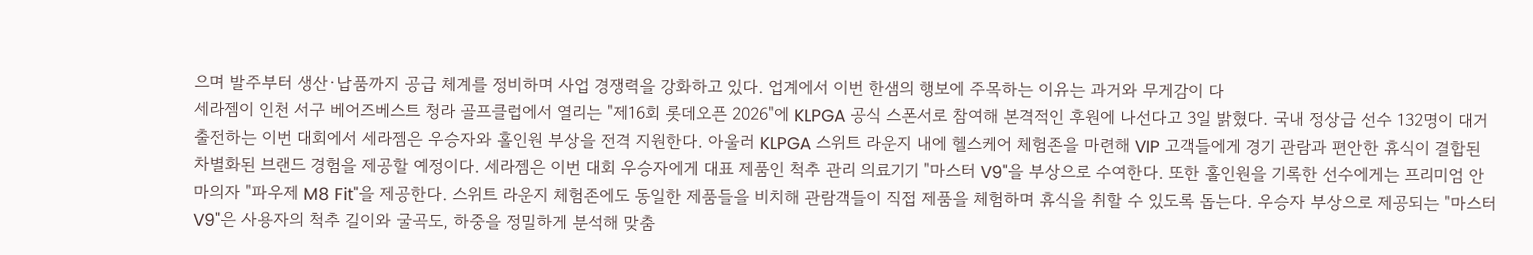으며 발주부터 생산·납품까지 공급 체계를 정비하며 사업 경쟁력을 강화하고 있다. 업계에서 이번 한샘의 행보에 주목하는 이유는 과거와 무게감이 다
세라젬이 인천 서구 베어즈베스트 청라 골프클럽에서 열리는 "제16회 롯데오픈 2026"에 KLPGA 공식 스폰서로 참여해 본격적인 후원에 나선다고 3일 밝혔다. 국내 정상급 선수 132명이 대거 출전하는 이번 대회에서 세라젬은 우승자와 홀인원 부상을 전격 지원한다. 아울러 KLPGA 스위트 라운지 내에 헬스케어 체험존을 마련해 VIP 고객들에게 경기 관람과 편안한 휴식이 결합된 차별화된 브랜드 경험을 제공할 예정이다. 세라젬은 이번 대회 우승자에게 대표 제품인 척추 관리 의료기기 "마스터 V9"을 부상으로 수여한다. 또한 홀인원을 기록한 선수에게는 프리미엄 안마의자 "파우제 M8 Fit"을 제공한다. 스위트 라운지 체험존에도 동일한 제품들을 비치해 관람객들이 직접 제품을 체험하며 휴식을 취할 수 있도록 돕는다. 우승자 부상으로 제공되는 "마스터 V9"은 사용자의 척추 길이와 굴곡도, 하중을 정밀하게 분석해 맞춤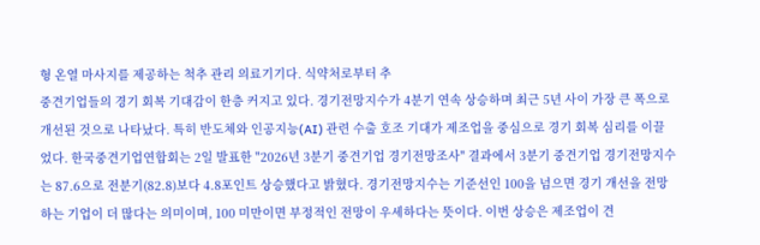형 온열 마사지를 제공하는 척추 관리 의료기기다. 식약처로부터 추
중견기업들의 경기 회복 기대감이 한층 커지고 있다. 경기전망지수가 4분기 연속 상승하며 최근 5년 사이 가장 큰 폭으로 개선된 것으로 나타났다. 특히 반도체와 인공지능(AI) 관련 수출 호조 기대가 제조업을 중심으로 경기 회복 심리를 이끌었다. 한국중견기업연합회는 2일 발표한 "2026년 3분기 중견기업 경기전망조사" 결과에서 3분기 중견기업 경기전망지수는 87.6으로 전분기(82.8)보다 4.8포인트 상승했다고 밝혔다. 경기전망지수는 기준선인 100을 넘으면 경기 개선을 전망하는 기업이 더 많다는 의미이며, 100 미만이면 부정적인 전망이 우세하다는 뜻이다. 이번 상승은 제조업이 견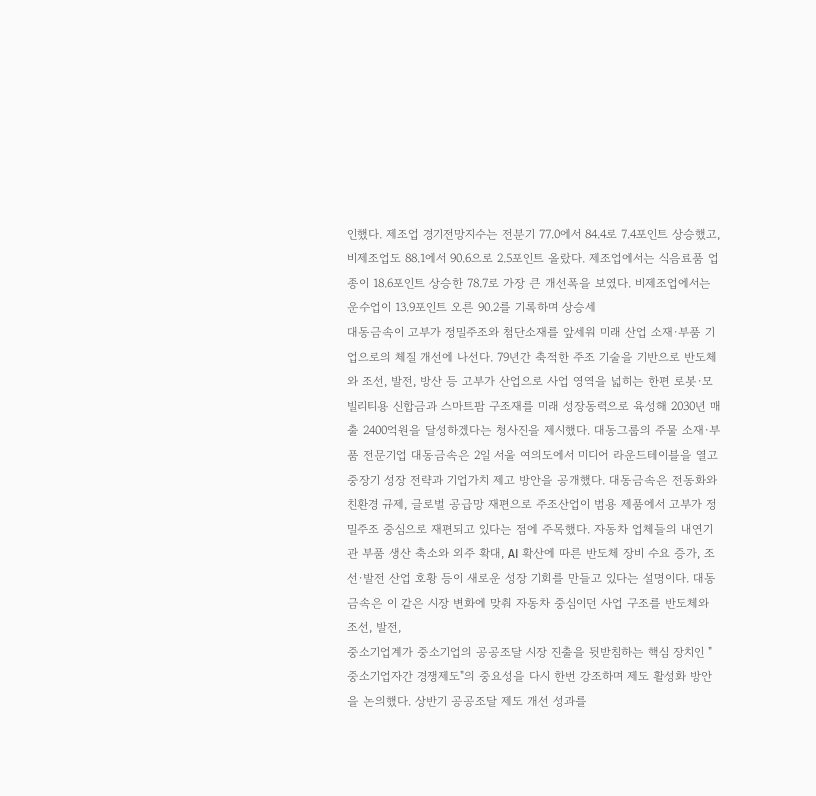인했다. 제조업 경기전망지수는 전분기 77.0에서 84.4로 7.4포인트 상승했고, 비제조업도 88.1에서 90.6으로 2.5포인트 올랐다. 제조업에서는 식음료품 업종이 18.6포인트 상승한 78.7로 가장 큰 개선폭을 보였다. 비제조업에서는 운수업이 13.9포인트 오른 90.2를 기록하며 상승세
대동금속이 고부가 정밀주조와 첨단소재를 앞세워 미래 산업 소재·부품 기업으로의 체질 개선에 나선다. 79년간 축적한 주조 기술을 기반으로 반도체와 조선, 발전, 방산 등 고부가 산업으로 사업 영역을 넓히는 한편 로봇·모빌리티용 신합금과 스마트팜 구조재를 미래 성장동력으로 육성해 2030년 매출 2400억원을 달성하겠다는 청사진을 제시했다. 대동그룹의 주물 소재·부품 전문기업 대동금속은 2일 서울 여의도에서 미디어 라운드테이블을 열고 중장기 성장 전략과 기업가치 제고 방안을 공개했다. 대동금속은 전동화와 친환경 규제, 글로벌 공급망 재편으로 주조산업이 범용 제품에서 고부가 정밀주조 중심으로 재편되고 있다는 점에 주목했다. 자동차 업체들의 내연기관 부품 생산 축소와 외주 확대, AI 확산에 따른 반도체 장비 수요 증가, 조선·발전 산업 호황 등이 새로운 성장 기회를 만들고 있다는 설명이다. 대동금속은 이 같은 시장 변화에 맞춰 자동차 중심이던 사업 구조를 반도체와 조선, 발전,
중소기업계가 중소기업의 공공조달 시장 진출을 뒷받침하는 핵심 장치인 "중소기업자간 경쟁제도"의 중요성을 다시 한번 강조하며 제도 활성화 방안을 논의했다. 상반기 공공조달 제도 개선 성과를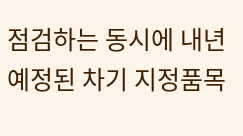점검하는 동시에 내년 예정된 차기 지정품목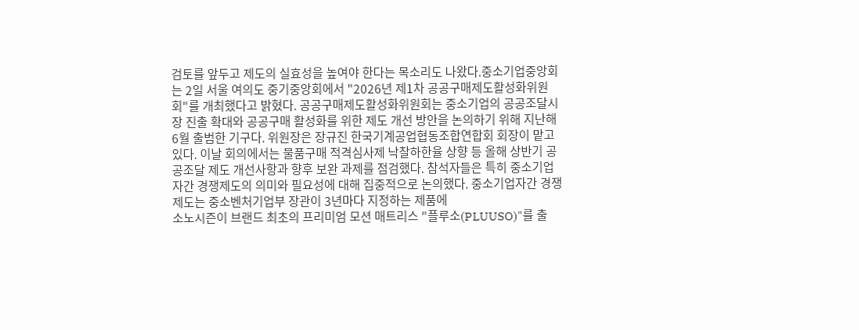검토를 앞두고 제도의 실효성을 높여야 한다는 목소리도 나왔다.중소기업중앙회는 2일 서울 여의도 중기중앙회에서 "2026년 제1차 공공구매제도활성화위원회"를 개최했다고 밝혔다. 공공구매제도활성화위원회는 중소기업의 공공조달시장 진출 확대와 공공구매 활성화를 위한 제도 개선 방안을 논의하기 위해 지난해 6월 출범한 기구다. 위원장은 장규진 한국기계공업협동조합연합회 회장이 맡고 있다. 이날 회의에서는 물품구매 적격심사제 낙찰하한율 상향 등 올해 상반기 공공조달 제도 개선사항과 향후 보완 과제를 점검했다. 참석자들은 특히 중소기업자간 경쟁제도의 의미와 필요성에 대해 집중적으로 논의했다. 중소기업자간 경쟁제도는 중소벤처기업부 장관이 3년마다 지정하는 제품에
소노시즌이 브랜드 최초의 프리미엄 모션 매트리스 "플루소(PLUUSO)"를 출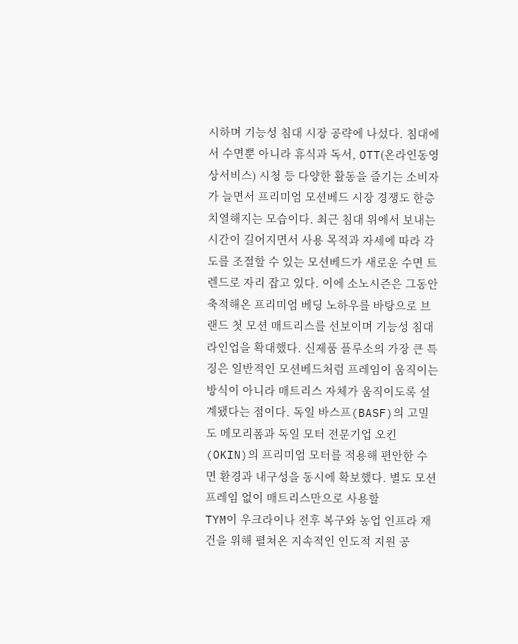시하며 기능성 침대 시장 공략에 나섰다. 침대에서 수면뿐 아니라 휴식과 독서, OTT(온라인동영상서비스) 시청 등 다양한 활동을 즐기는 소비자가 늘면서 프리미엄 모션베드 시장 경쟁도 한층 치열해지는 모습이다. 최근 침대 위에서 보내는 시간이 길어지면서 사용 목적과 자세에 따라 각도를 조절할 수 있는 모션베드가 새로운 수면 트렌드로 자리 잡고 있다. 이에 소노시즌은 그동안 축적해온 프리미엄 베딩 노하우를 바탕으로 브랜드 첫 모션 매트리스를 선보이며 기능성 침대 라인업을 확대했다. 신제품 플루소의 가장 큰 특징은 일반적인 모션베드처럼 프레임이 움직이는 방식이 아니라 매트리스 자체가 움직이도록 설계됐다는 점이다. 독일 바스프(BASF)의 고밀도 메모리폼과 독일 모터 전문기업 오킨(OKIN)의 프리미엄 모터를 적용해 편안한 수면 환경과 내구성을 동시에 확보했다. 별도 모션 프레임 없이 매트리스만으로 사용할
TYM이 우크라이나 전후 복구와 농업 인프라 재건을 위해 펼쳐온 지속적인 인도적 지원 공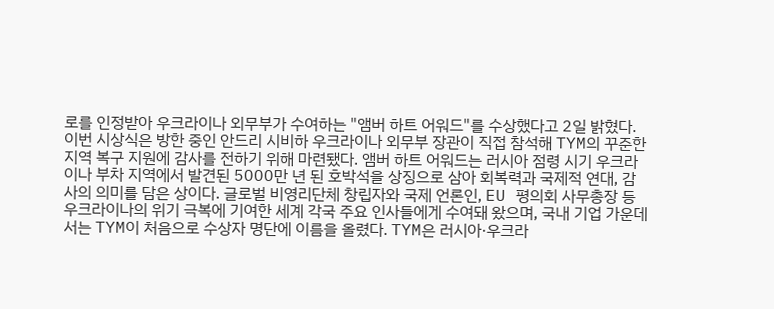로를 인정받아 우크라이나 외무부가 수여하는 "앰버 하트 어워드"를 수상했다고 2일 밝혔다. 이번 시상식은 방한 중인 안드리 시비하 우크라이나 외무부 장관이 직접 참석해 TYM의 꾸준한 지역 복구 지원에 감사를 전하기 위해 마련됐다. 앰버 하트 어워드는 러시아 점령 시기 우크라이나 부차 지역에서 발견된 5000만 년 된 호박석을 상징으로 삼아 회복력과 국제적 연대, 감사의 의미를 담은 상이다. 글로벌 비영리단체 창립자와 국제 언론인, EU 평의회 사무총장 등 우크라이나의 위기 극복에 기여한 세계 각국 주요 인사들에게 수여돼 왔으며, 국내 기업 가운데서는 TYM이 처음으로 수상자 명단에 이름을 올렸다. TYM은 러시아·우크라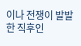이나 전쟁이 발발한 직후인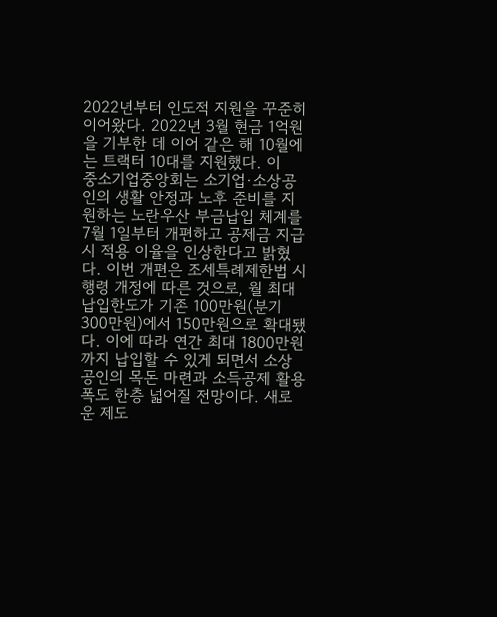2022년부터 인도적 지원을 꾸준히 이어왔다. 2022년 3월 현금 1억원을 기부한 데 이어 같은 해 10월에는 트랙터 10대를 지원했다. 이
중소기업중앙회는 소기업·소상공인의 생활 안정과 노후 준비를 지원하는 노란우산 부금납입 체계를 7월 1일부터 개편하고 공제금 지급 시 적용 이율을 인상한다고 밝혔다. 이번 개편은 조세특례제한법 시행령 개정에 따른 것으로, 월 최대 납입한도가 기존 100만원(분기 300만원)에서 150만원으로 확대됐다. 이에 따라 연간 최대 1800만원까지 납입할 수 있게 되면서 소상공인의 목돈 마련과 소득공제 활용 폭도 한층 넓어질 전망이다. 새로운 제도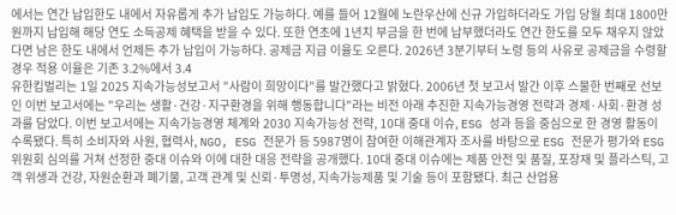에서는 연간 납입한도 내에서 자유롭게 추가 납입도 가능하다. 예를 들어 12월에 노란우산에 신규 가입하더라도 가입 당월 최대 1800만원까지 납입해 해당 연도 소득공제 혜택을 받을 수 있다. 또한 연초에 1년치 부금을 한 번에 납부했더라도 연간 한도를 모두 채우지 않았다면 남은 한도 내에서 언제든 추가 납입이 가능하다. 공제금 지급 이율도 오른다. 2026년 3분기부터 노령 등의 사유로 공제금을 수령할 경우 적용 이율은 기존 3.2%에서 3.4
유한킴벌리는 1일 2025 지속가능성보고서 "사람이 희망이다"를 발간했다고 밝혔다. 2006년 첫 보고서 발간 이후 스물한 번째로 선보인 이번 보고서에는 "우리는 생활·건강·지구환경을 위해 행동합니다"라는 비전 아래 추진한 지속가능경영 전략과 경제·사회·환경 성과를 담았다. 이번 보고서에는 지속가능경영 체계와 2030 지속가능성 전략, 10대 중대 이슈, ESG 성과 등을 중심으로 한 경영 활동이 수록됐다. 특히 소비자와 사원, 협력사, NGO, ESG 전문가 등 5987명이 참여한 이해관계자 조사를 바탕으로 ESG 전문가 평가와 ESG위원회 심의를 거쳐 선정한 중대 이슈와 이에 대한 대응 전략을 공개했다. 10대 중대 이슈에는 제품 안전 및 품질, 포장재 및 플라스틱, 고객 위생과 건강, 자원순환과 폐기물, 고객 관계 및 신뢰·투명성, 지속가능제품 및 기술 등이 포함됐다. 최근 산업용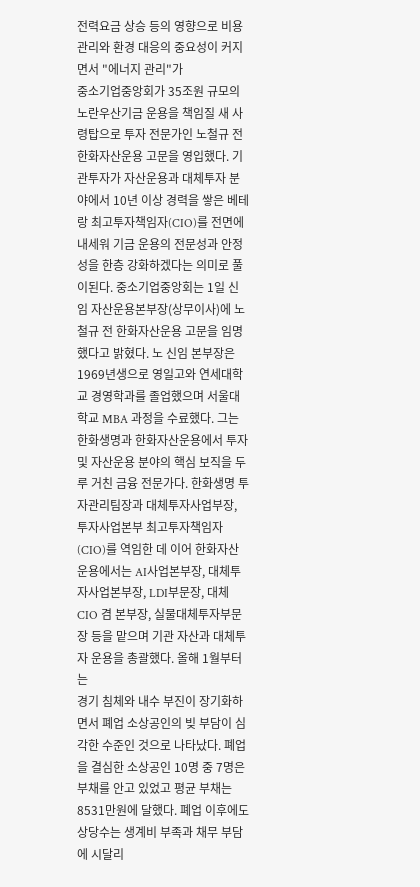전력요금 상승 등의 영향으로 비용 관리와 환경 대응의 중요성이 커지면서 "에너지 관리"가
중소기업중앙회가 35조원 규모의 노란우산기금 운용을 책임질 새 사령탑으로 투자 전문가인 노철규 전 한화자산운용 고문을 영입했다. 기관투자가 자산운용과 대체투자 분야에서 10년 이상 경력을 쌓은 베테랑 최고투자책임자(CIO)를 전면에 내세워 기금 운용의 전문성과 안정성을 한층 강화하겠다는 의미로 풀이된다. 중소기업중앙회는 1일 신임 자산운용본부장(상무이사)에 노철규 전 한화자산운용 고문을 임명했다고 밝혔다. 노 신임 본부장은 1969년생으로 영일고와 연세대학교 경영학과를 졸업했으며 서울대학교 MBA 과정을 수료했다. 그는 한화생명과 한화자산운용에서 투자 및 자산운용 분야의 핵심 보직을 두루 거친 금융 전문가다. 한화생명 투자관리팀장과 대체투자사업부장, 투자사업본부 최고투자책임자(CIO)를 역임한 데 이어 한화자산운용에서는 AI사업본부장, 대체투자사업본부장, LDI부문장, 대체CIO 겸 본부장, 실물대체투자부문장 등을 맡으며 기관 자산과 대체투자 운용을 총괄했다. 올해 1월부터는
경기 침체와 내수 부진이 장기화하면서 폐업 소상공인의 빚 부담이 심각한 수준인 것으로 나타났다. 폐업을 결심한 소상공인 10명 중 7명은 부채를 안고 있었고 평균 부채는 8531만원에 달했다. 폐업 이후에도 상당수는 생계비 부족과 채무 부담에 시달리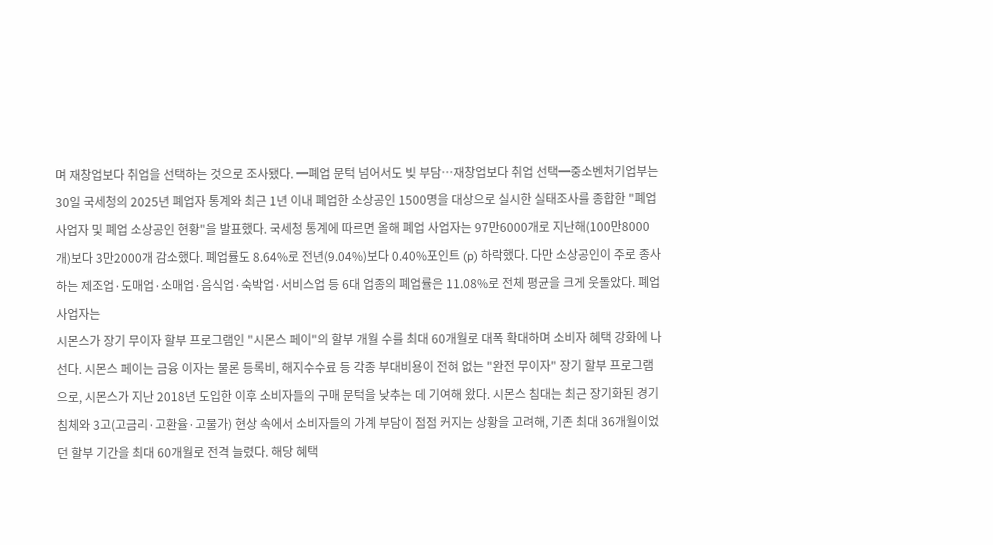며 재창업보다 취업을 선택하는 것으로 조사됐다. ━폐업 문턱 넘어서도 빚 부담…재창업보다 취업 선택━중소벤처기업부는 30일 국세청의 2025년 폐업자 통계와 최근 1년 이내 폐업한 소상공인 1500명을 대상으로 실시한 실태조사를 종합한 "폐업 사업자 및 폐업 소상공인 현황"을 발표했다. 국세청 통계에 따르면 올해 폐업 사업자는 97만6000개로 지난해(100만8000개)보다 3만2000개 감소했다. 폐업률도 8.64%로 전년(9.04%)보다 0.40%포인트 (p) 하락했다. 다만 소상공인이 주로 종사하는 제조업·도매업·소매업·음식업·숙박업·서비스업 등 6대 업종의 폐업률은 11.08%로 전체 평균을 크게 웃돌았다. 폐업 사업자는
시몬스가 장기 무이자 할부 프로그램인 "시몬스 페이"의 할부 개월 수를 최대 60개월로 대폭 확대하며 소비자 혜택 강화에 나선다. 시몬스 페이는 금융 이자는 물론 등록비, 해지수수료 등 각종 부대비용이 전혀 없는 "완전 무이자" 장기 할부 프로그램으로, 시몬스가 지난 2018년 도입한 이후 소비자들의 구매 문턱을 낮추는 데 기여해 왔다. 시몬스 침대는 최근 장기화된 경기 침체와 3고(고금리·고환율·고물가) 현상 속에서 소비자들의 가계 부담이 점점 커지는 상황을 고려해, 기존 최대 36개월이었던 할부 기간을 최대 60개월로 전격 늘렸다. 해당 혜택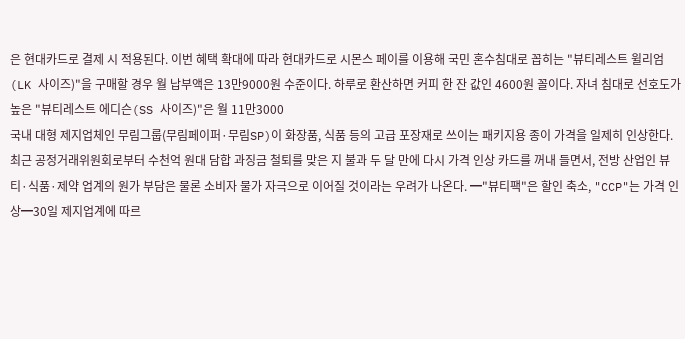은 현대카드로 결제 시 적용된다. 이번 혜택 확대에 따라 현대카드로 시몬스 페이를 이용해 국민 혼수침대로 꼽히는 "뷰티레스트 윌리엄(LK 사이즈)"을 구매할 경우 월 납부액은 13만9000원 수준이다. 하루로 환산하면 커피 한 잔 값인 4600원 꼴이다. 자녀 침대로 선호도가 높은 "뷰티레스트 에디슨(SS 사이즈)"은 월 11만3000
국내 대형 제지업체인 무림그룹(무림페이퍼·무림SP)이 화장품, 식품 등의 고급 포장재로 쓰이는 패키지용 종이 가격을 일제히 인상한다. 최근 공정거래위원회로부터 수천억 원대 담합 과징금 철퇴를 맞은 지 불과 두 달 만에 다시 가격 인상 카드를 꺼내 들면서, 전방 산업인 뷰티·식품·제약 업계의 원가 부담은 물론 소비자 물가 자극으로 이어질 것이라는 우려가 나온다. ━"뷰티팩"은 할인 축소, "CCP"는 가격 인상━30일 제지업계에 따르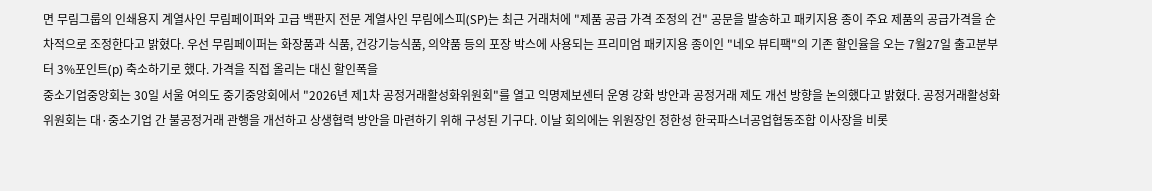면 무림그룹의 인쇄용지 계열사인 무림페이퍼와 고급 백판지 전문 계열사인 무림에스피(SP)는 최근 거래처에 "제품 공급 가격 조정의 건" 공문을 발송하고 패키지용 종이 주요 제품의 공급가격을 순차적으로 조정한다고 밝혔다. 우선 무림페이퍼는 화장품과 식품, 건강기능식품, 의약품 등의 포장 박스에 사용되는 프리미엄 패키지용 종이인 "네오 뷰티팩"의 기존 할인율을 오는 7월27일 출고분부터 3%포인트(p) 축소하기로 했다. 가격을 직접 올리는 대신 할인폭을
중소기업중앙회는 30일 서울 여의도 중기중앙회에서 "2026년 제1차 공정거래활성화위원회"를 열고 익명제보센터 운영 강화 방안과 공정거래 제도 개선 방향을 논의했다고 밝혔다. 공정거래활성화위원회는 대·중소기업 간 불공정거래 관행을 개선하고 상생협력 방안을 마련하기 위해 구성된 기구다. 이날 회의에는 위원장인 정한성 한국파스너공업협동조합 이사장을 비롯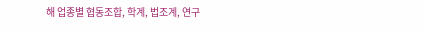해 업종별 협동조합, 학계, 법조계, 연구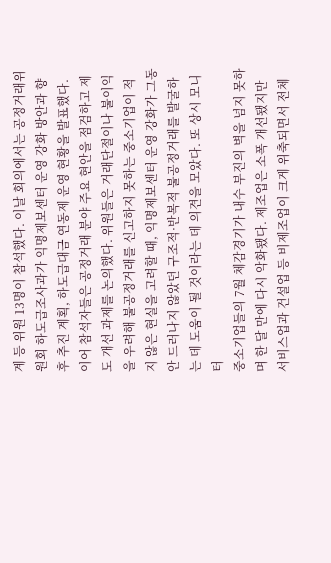계 등 위원 13명이 참석했다. 이날 회의에서는 공정거래위원회 하도급조사과가 익명제보센터 운영 강화 방안과 향후 추진 계획, 하도급대금 연동제 운영 현황을 발표했다. 이어 참석자들은 공정거래 분야 주요 현안을 점검하고 제도 개선 과제를 논의했다. 위원들은 거래단절이나 불이익을 우려해 불공정거래를 신고하지 못하는 중소기업이 적지 않은 현실을 고려할 때, 익명제보센터 운영 강화가 그동안 드러나지 않았던 구조적·반복적 불공정거래를 발굴하는 데 도움이 될 것이라는 데 의견을 모았다. 또 상시 모니터
중소기업들의 7월 체감경기가 내수 부진의 벽을 넘지 못하며 한 달 만에 다시 악화됐다. 제조업은 소폭 개선됐지만 서비스업과 건설업 등 비제조업이 크게 위축되면서 전체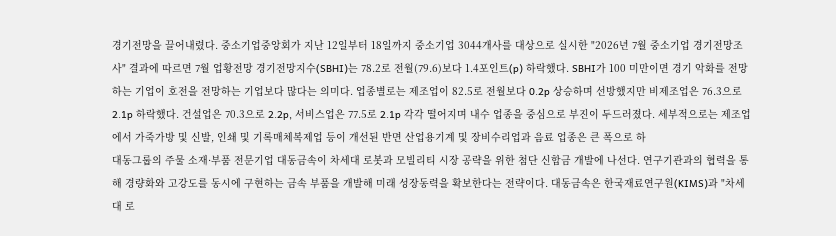경기전망을 끌어내렸다. 중소기업중앙회가 지난 12일부터 18일까지 중소기업 3044개사를 대상으로 실시한 "2026년 7월 중소기업 경기전망조사" 결과에 따르면 7월 업황전망 경기전망지수(SBHI)는 78.2로 전월(79.6)보다 1.4포인트(p) 하락했다. SBHI가 100 미만이면 경기 악화를 전망하는 기업이 호전을 전망하는 기업보다 많다는 의미다. 업종별로는 제조업이 82.5로 전월보다 0.2p 상승하며 선방했지만 비제조업은 76.3으로 2.1p 하락했다. 건설업은 70.3으로 2.2p, 서비스업은 77.5로 2.1p 각각 떨어지며 내수 업종을 중심으로 부진이 두드러졌다. 세부적으로는 제조업에서 가죽가방 및 신발, 인쇄 및 기록매체복제업 등이 개선된 반면 산업용기계 및 장비수리업과 음료 업종은 큰 폭으로 하
대동그룹의 주물 소재·부품 전문기업 대동금속이 차세대 로봇과 모빌리티 시장 공략을 위한 첨단 신합금 개발에 나선다. 연구기관과의 협력을 통해 경량화와 고강도를 동시에 구현하는 금속 부품을 개발해 미래 성장동력을 확보한다는 전략이다. 대동금속은 한국재료연구원(KIMS)과 "차세대 로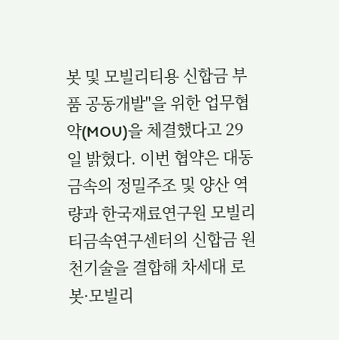봇 및 모빌리티용 신합금 부품 공동개발"을 위한 업무협약(MOU)을 체결했다고 29일 밝혔다. 이번 협약은 대동금속의 정밀주조 및 양산 역량과 한국재료연구원 모빌리티금속연구센터의 신합금 원천기술을 결합해 차세대 로봇·모빌리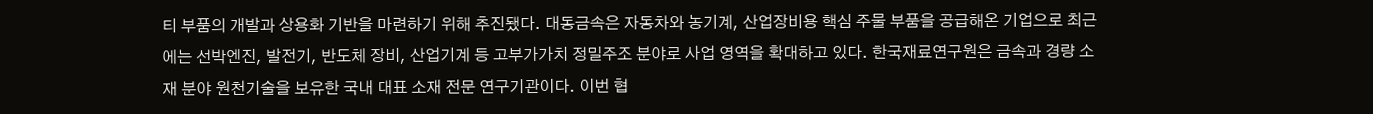티 부품의 개발과 상용화 기반을 마련하기 위해 추진됐다. 대동금속은 자동차와 농기계, 산업장비용 핵심 주물 부품을 공급해온 기업으로 최근에는 선박엔진, 발전기, 반도체 장비, 산업기계 등 고부가가치 정밀주조 분야로 사업 영역을 확대하고 있다. 한국재료연구원은 금속과 경량 소재 분야 원천기술을 보유한 국내 대표 소재 전문 연구기관이다. 이번 협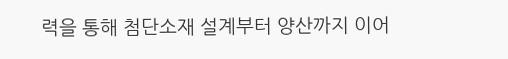력을 통해 첨단소재 설계부터 양산까지 이어